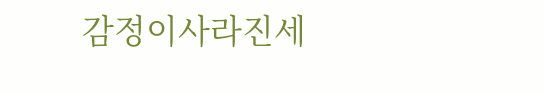감정이사라진세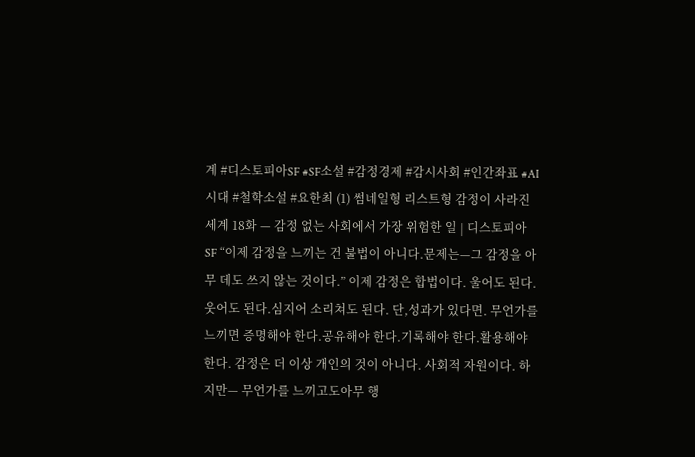계 #디스토피아SF #SF소설 #감정경제 #감시사회 #인간좌표 #AI시대 #철학소설 #요한최 (1) 썸네일형 리스트형 감정이 사라진 세계 18화 — 감정 없는 사회에서 가장 위험한 일 | 디스토피아 SF “이제 감정을 느끼는 건 불법이 아니다.문제는—그 감정을 아무 데도 쓰지 않는 것이다.” 이제 감정은 합법이다. 울어도 된다.웃어도 된다.심지어 소리쳐도 된다. 단,성과가 있다면. 무언가를 느끼면 증명해야 한다.공유해야 한다.기록해야 한다.활용해야 한다. 감정은 더 이상 개인의 것이 아니다. 사회적 자원이다. 하지만— 무언가를 느끼고도아무 행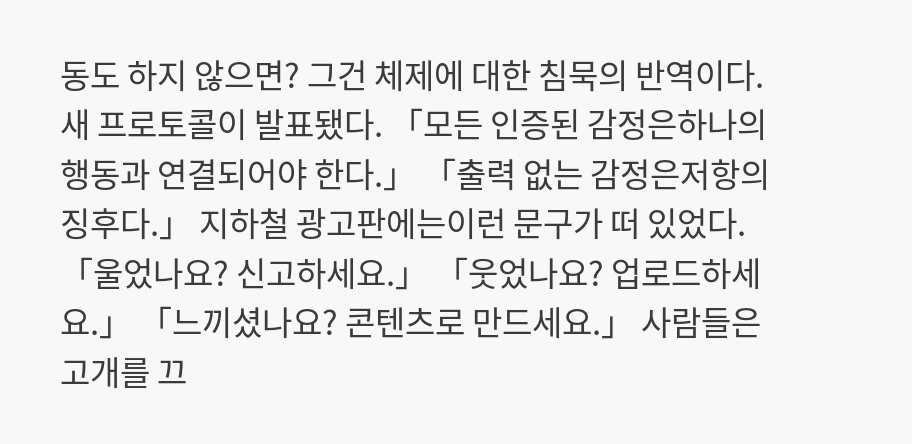동도 하지 않으면? 그건 체제에 대한 침묵의 반역이다. 새 프로토콜이 발표됐다. 「모든 인증된 감정은하나의 행동과 연결되어야 한다.」 「출력 없는 감정은저항의 징후다.」 지하철 광고판에는이런 문구가 떠 있었다. 「울었나요? 신고하세요.」 「웃었나요? 업로드하세요.」 「느끼셨나요? 콘텐츠로 만드세요.」 사람들은 고개를 끄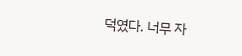덕였다. 너무 자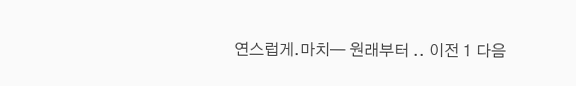연스럽게.마치— 원래부터 .. 이전 1 다음